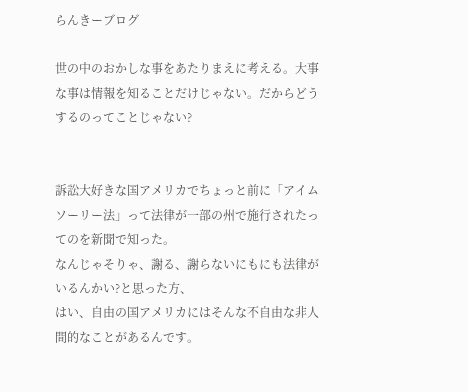らんきーブログ

世の中のおかしな事をあたりまえに考える。大事な事は情報を知ることだけじゃない。だからどうするのってことじゃない?


訴訟大好きな国アメリカでちょっと前に「アイムソーリー法」って法律が一部の州で施行されたってのを新聞で知った。
なんじゃそりゃ、謝る、謝らないにもにも法律がいるんかい?と思った方、
はい、自由の国アメリカにはそんな不自由な非人間的なことがあるんです。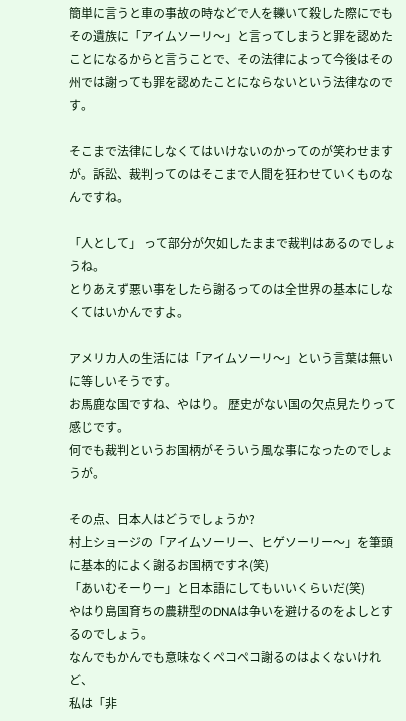簡単に言うと車の事故の時などで人を轢いて殺した際にでもその遺族に「アイムソーリ〜」と言ってしまうと罪を認めたことになるからと言うことで、その法律によって今後はその州では謝っても罪を認めたことにならないという法律なのです。

そこまで法律にしなくてはいけないのかってのが笑わせますが。訴訟、裁判ってのはそこまで人間を狂わせていくものなんですね。

「人として」 って部分が欠如したままで裁判はあるのでしょうね。
とりあえず悪い事をしたら謝るってのは全世界の基本にしなくてはいかんですよ。

アメリカ人の生活には「アイムソーリ〜」という言葉は無いに等しいそうです。
お馬鹿な国ですね、やはり。 歴史がない国の欠点見たりって感じです。
何でも裁判というお国柄がそういう風な事になったのでしょうが。

その点、日本人はどうでしょうか?
村上ショージの「アイムソーリー、ヒゲソーリー〜」を筆頭に基本的によく謝るお国柄ですネ(笑)
「あいむそーりー」と日本語にしてもいいくらいだ(笑)
やはり島国育ちの農耕型のDNAは争いを避けるのをよしとするのでしょう。
なんでもかんでも意味なくペコペコ謝るのはよくないけれど、
私は「非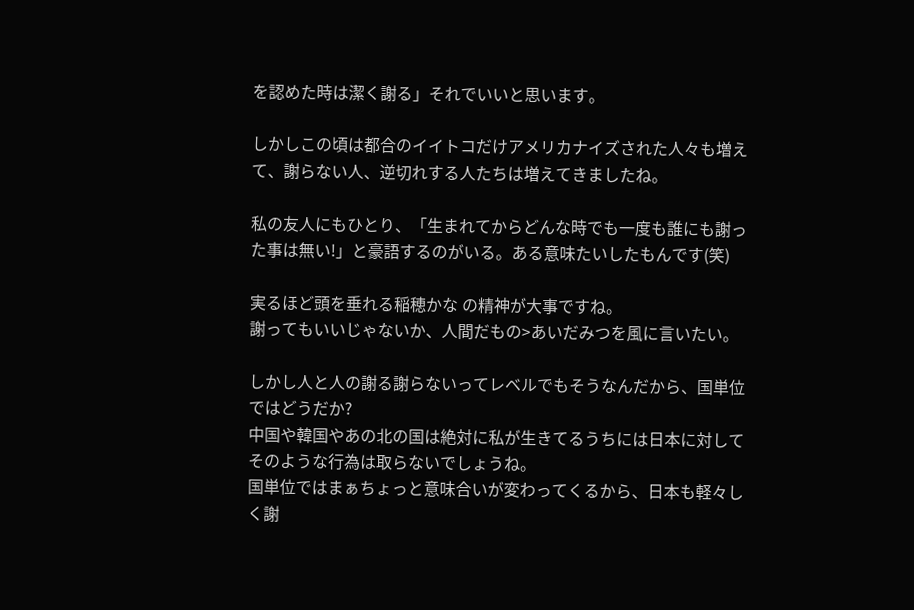を認めた時は潔く謝る」それでいいと思います。

しかしこの頃は都合のイイトコだけアメリカナイズされた人々も増えて、謝らない人、逆切れする人たちは増えてきましたね。

私の友人にもひとり、「生まれてからどんな時でも一度も誰にも謝った事は無い!」と豪語するのがいる。ある意味たいしたもんです(笑)

実るほど頭を垂れる稲穂かな の精神が大事ですね。
謝ってもいいじゃないか、人間だもの>あいだみつを風に言いたい。

しかし人と人の謝る謝らないってレベルでもそうなんだから、国単位ではどうだか?
中国や韓国やあの北の国は絶対に私が生きてるうちには日本に対してそのような行為は取らないでしょうね。
国単位ではまぁちょっと意味合いが変わってくるから、日本も軽々しく謝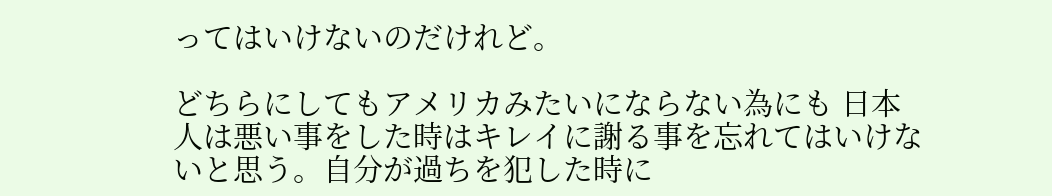ってはいけないのだけれど。

どちらにしてもアメリカみたいにならない為にも 日本人は悪い事をした時はキレイに謝る事を忘れてはいけないと思う。自分が過ちを犯した時に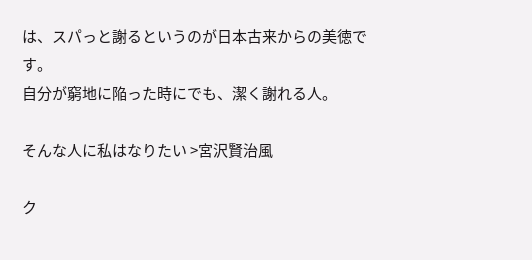は、スパっと謝るというのが日本古来からの美徳です。
自分が窮地に陥った時にでも、潔く謝れる人。

そんな人に私はなりたい >宮沢賢治風

ク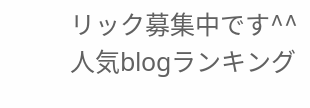リック募集中です^^
人気blogランキング